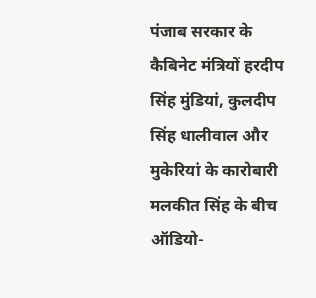पंजाब सरकार के कैबिनेट मंत्रियों हरदीप सिंह मुंडियां, कुलदीप सिंह धालीवाल और मुकेरियां के कारोबारी मलकीत सिंह के बीच ऑडियो-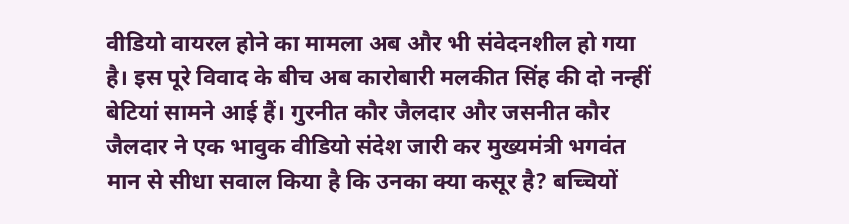वीडियो वायरल होने का मामला अब और भी संवेदनशील हो गया है। इस पूरे विवाद के बीच अब कारोबारी मलकीत सिंह की दो नन्हीं बेटियां सामने आई हैं। गुरनीत कौर जैलदार और जसनीत कौर जैलदार ने एक भावुक वीडियो संदेश जारी कर मुख्यमंत्री भगवंत मान से सीधा सवाल किया है कि उनका क्या कसूर है? बच्चियों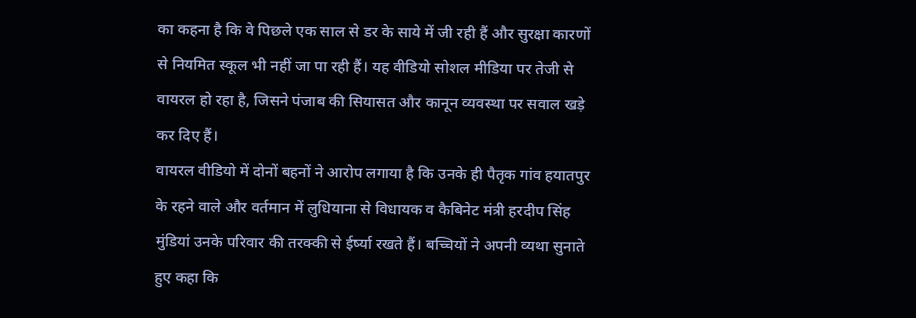का कहना है कि वे पिछले एक साल से डर के साये में जी रही हैं और सुरक्षा कारणों से नियमित स्कूल भी नहीं जा पा रही हैं। यह वीडियो सोशल मीडिया पर तेजी से वायरल हो रहा है, जिसने पंजाब की सियासत और कानून व्यवस्था पर सवाल खड़े कर दिए हैं।
वायरल वीडियो में दोनों बहनों ने आरोप लगाया है कि उनके ही पैतृक गांव हयातपुर के रहने वाले और वर्तमान में लुधियाना से विधायक व कैबिनेट मंत्री हरदीप सिंह मुंडियां उनके परिवार की तरक्की से ईर्ष्या रखते हैं। बच्चियों ने अपनी व्यथा सुनाते हुए कहा कि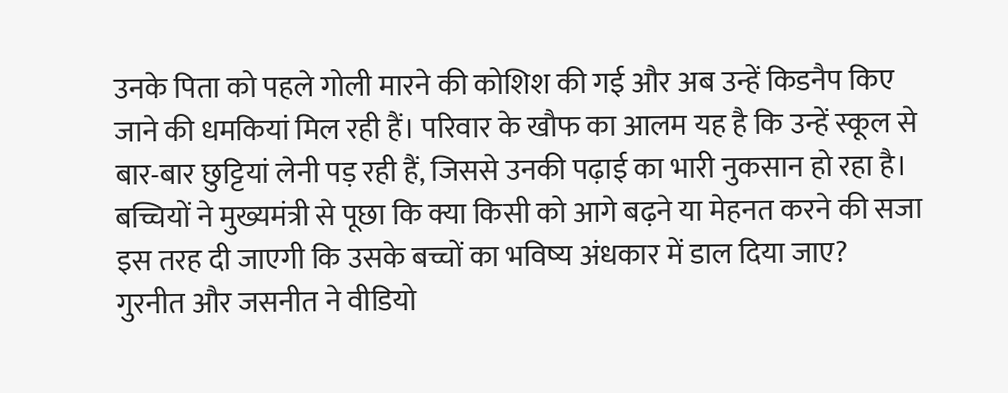उनके पिता को पहले गोली मारने की कोशिश की गई और अब उन्हें किडनैप किए जाने की धमकियां मिल रही हैं। परिवार के खौफ का आलम यह है कि उन्हें स्कूल से बार-बार छुट्टियां लेनी पड़ रही हैं, जिससे उनकी पढ़ाई का भारी नुकसान हो रहा है। बच्चियों ने मुख्यमंत्री से पूछा कि क्या किसी को आगे बढ़ने या मेहनत करने की सजा इस तरह दी जाएगी कि उसके बच्चों का भविष्य अंधकार में डाल दिया जाए?
गुरनीत और जसनीत ने वीडियो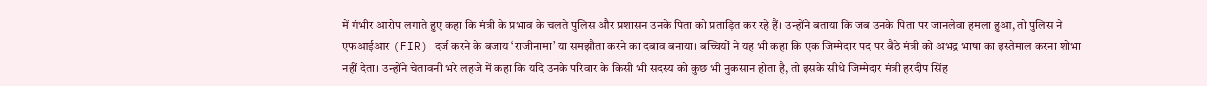में गंभीर आरोप लगाते हुए कहा कि मंत्री के प्रभाव के चलते पुलिस और प्रशासन उनके पिता को प्रताड़ित कर रहे हैं। उन्होंने बताया कि जब उनके पिता पर जानलेवा हमला हुआ, तो पुलिस ने एफआईआर (FIR) दर्ज करने के बजाय ‘राजीनामा’ या समझौता करने का दबाव बनाया। बच्चियों ने यह भी कहा कि एक जिम्मेदार पद पर बैठे मंत्री को अभद्र भाषा का इस्तेमाल करना शोभा नहीं देता। उन्होंने चेतावनी भरे लहजे में कहा कि यदि उनके परिवार के किसी भी सदस्य को कुछ भी नुकसान होता है, तो इसके सीधे जिम्मेदार मंत्री हरदीप सिंह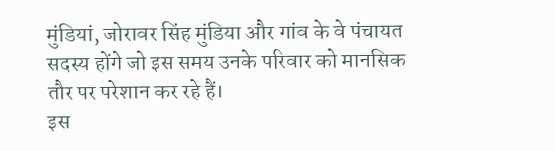मुंडियां, जोरावर सिंह मुंडिया और गांव के वे पंचायत सदस्य होंगे जो इस समय उनके परिवार को मानसिक तौर पर परेशान कर रहे हैं।
इस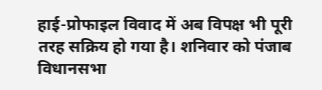हाई-प्रोफाइल विवाद में अब विपक्ष भी पूरी तरह सक्रिय हो गया है। शनिवार को पंजाब विधानसभा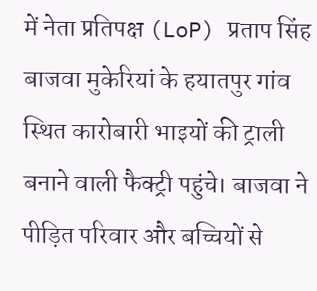में नेता प्रतिपक्ष (LoP) प्रताप सिंह बाजवा मुकेरियां के हयातपुर गांव स्थित कारोबारी भाइयों की ट्राली बनाने वाली फैक्ट्री पहुंचे। बाजवा ने पीड़ित परिवार और बच्चियों से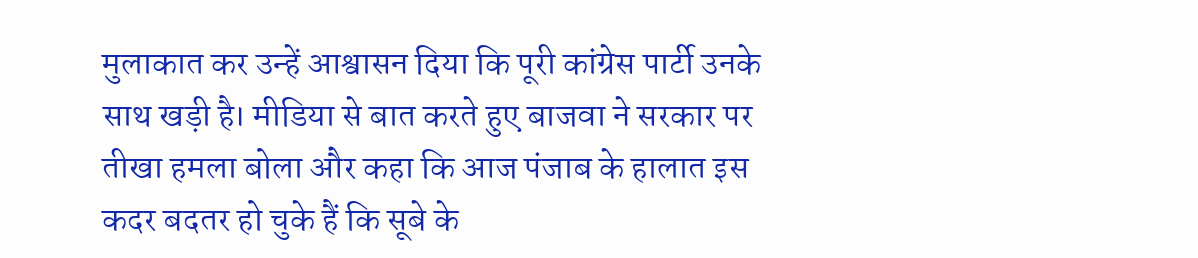मुलाकात कर उन्हें आश्वासन दिया कि पूरी कांग्रेस पार्टी उनके साथ खड़ी है। मीडिया से बात करते हुए बाजवा ने सरकार पर तीखा हमला बोला और कहा कि आज पंजाब के हालात इस कदर बदतर हो चुके हैं कि सूबे के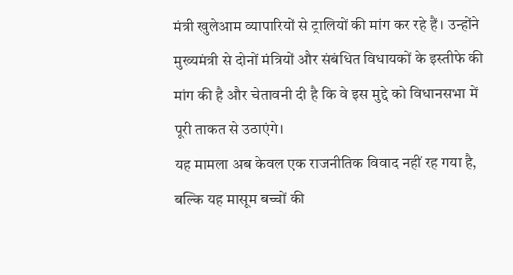मंत्री खुलेआम व्यापारियों से ट्रालियों की मांग कर रहे हैं। उन्होंने मुख्यमंत्री से दोनों मंत्रियों और संबंधित विधायकों के इस्तीफे की मांग की है और चेतावनी दी है कि वे इस मुद्दे को विधानसभा में पूरी ताकत से उठाएंगे।
यह मामला अब केवल एक राजनीतिक विवाद नहीं रह गया है, बल्कि यह मासूम बच्चों की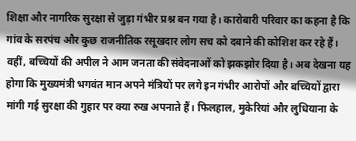शिक्षा और नागरिक सुरक्षा से जुड़ा गंभीर प्रश्न बन गया है। कारोबारी परिवार का कहना है कि गांव के सरपंच और कुछ राजनीतिक रसूखदार लोग सच को दबाने की कोशिश कर रहे हैं। वहीं, बच्चियों की अपील ने आम जनता की संवेदनाओं को झकझोर दिया है। अब देखना यह होगा कि मुख्यमंत्री भगवंत मान अपने मंत्रियों पर लगे इन गंभीर आरोपों और बच्चियों द्वारा मांगी गई सुरक्षा की गुहार पर क्या रुख अपनाते हैं। फिलहाल, मुकेरियां और लुधियाना के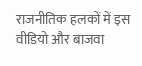राजनीतिक हलकों में इस वीडियो और बाजवा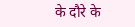के दौरे के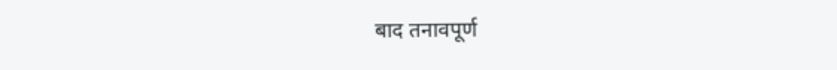बाद तनावपूर्ण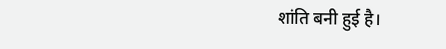शांति बनी हुई है।